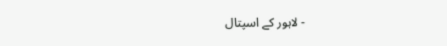- لاہور کے اسپتال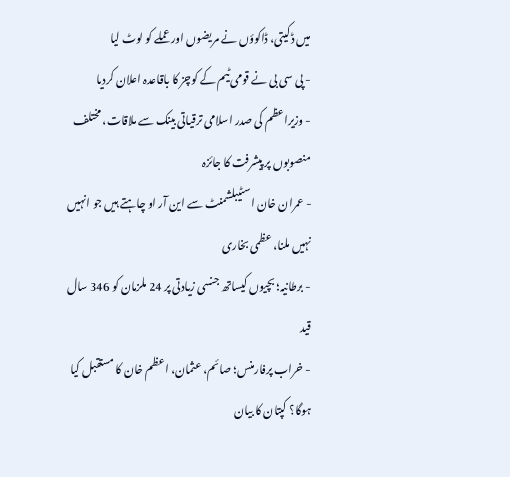میں ڈکیتی، ڈاکوؤں نے مریضوں اور عملے کو لوٹ لیا
- پی سی بی نے قومی ٹیم کے کوچز کا باقاعدہ اعلان کردیا
- وزیراعظم کی صدر اسلامی ترقیاتی بینک سے ملاقات، مختلف منصوبوں پر پیشرفت کا جائزہ
- عمران خان اسٹیبلشمنٹ سے این آر او چاہتے ہیں جو انہیں نہیں ملنا، عظمی بخاری
- برطانیہ؛ بچیوں کیساتھ جنسی زیادتی پر 24 ملزمان کو 346 سال قید
- خراب پرفارمنس؛ صائم، عثمان، اعظم خان کا مستقبل کیا ہوگا؟ کپتان کا بیان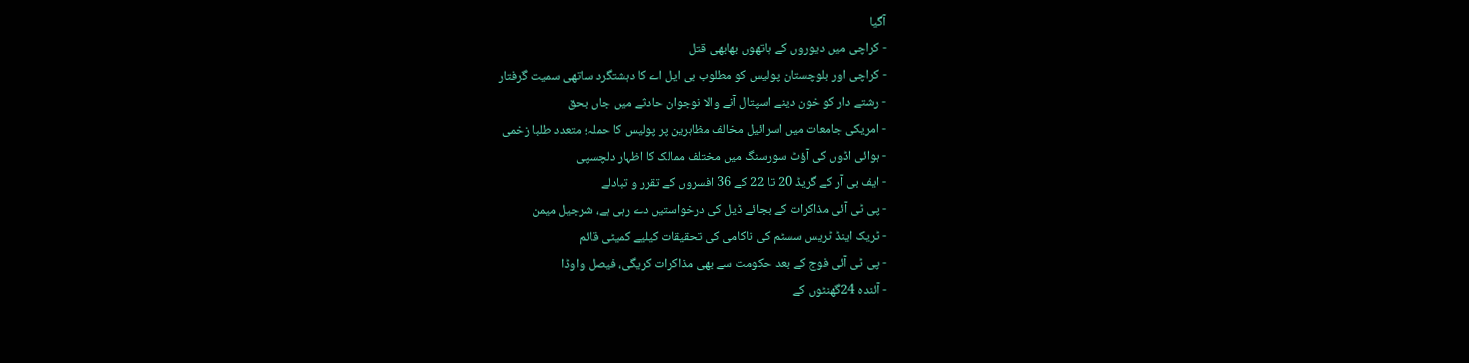آگیا
- کراچی میں دیوروں کے ہاتھوں بھابھی قتل
- کراچی اور بلوچستان پولیس کو مطلوب بی ایل اے کا دہشتگرد ساتھی سمیت گرفتار
- رشتے دار کو خون دینے اسپتال آنے والا نوجوان حادثے میں جاں بحق
- امریکی جامعات میں اسرائیل مخالف مظاہرین پر پولیس کا حملہ؛ متعدد طلبا زخمی
- ہوائی اڈوں کی آؤٹ سورسنگ میں مختلف ممالک کا اظہار دلچسپی
- ایف بی آر کے گریڈ 20 تا 22 کے 36 افسروں کے تقرر و تبادلے
- پی ٹی آئی مذاکرات کے بجائے ڈیل کی درخواستیں دے رہی ہے، شرجیل میمن
- ٹریک اینڈ ٹریس سسٹم کی ناکامی کی تحقیقات کیلیے کمیٹی قائم
- پی ٹی آئی فوج کے بعد حکومت سے بھی مذاکرات کریگی، فیصل واوڈا
- آئندہ 24گھنٹوں کے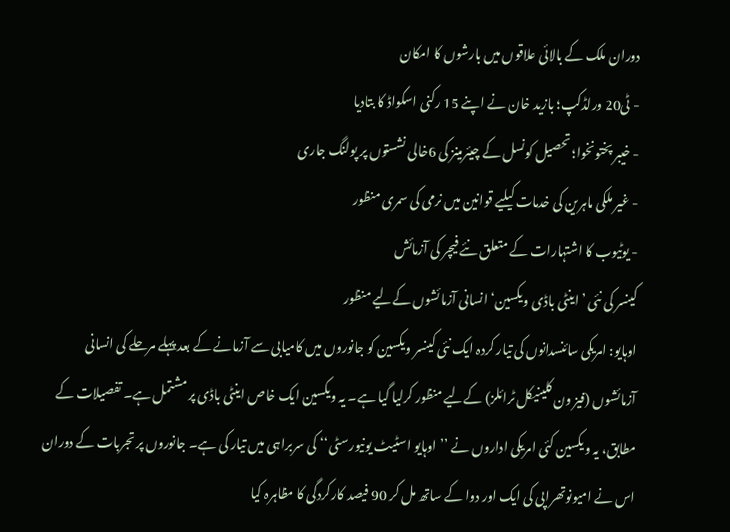دوران ملک کے بالائی علاقوں میں بارشوں کا امکان
- ٹی20 ورلڈکپ؛ بازید خان نے اپنے 15 رکنی اسکواڈ کا بتادیا
- خیبر پختونخوا؛ تحصیل کونسل کے چیئرمینز کی 6خالی نشستوں پر پولنگ جاری
- غیر ملکی ماہرین کی خدمات کیلیے قوانین میں نرمی کی سمری منظور
- یوٹیوب کا اشتہارات کے متعلق نئے فیچر کی آزمائش
کینسر کی نئی ’اینٹی باڈی ویکسین‘ انسانی آزمائشوں کےلیے منظور
اوہایو: امریکی سائنسدانوں کی تیار کردہ ایک نئی کینسر ویکسین کو جانوروں میں کامیابی سے آزمانے کے بعد پہلے مرحلے کی انسانی آزمائشوں (فیز ون کلینیکل ٹرائلز) کےلیے منظور کرلیا گیا ہے۔ یہ ویکسین ایک خاص اینٹی باڈی پر مشتمل ہے۔ تفصیلات کے مطابق، یہ ویکسین کئی امریکی اداروں نے ’’اوہایو اسٹیٹ یونیورسٹی‘‘ کی سربراہی میں تیار کی ہے۔ جانوروں پر تجربات کے دوران اس نے امیونوتھراپی کی ایک اور دوا کے ساتھ مل کر 90 فیصد کارکردگی کا مظاہرہ کیا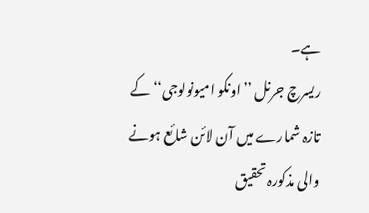ہے۔
ریسرچ جرنل ’’اونکو امیونولوجی‘‘ کے تازہ شمارے میں آن لائن شائع ہونے والی مذکورہ تحقیق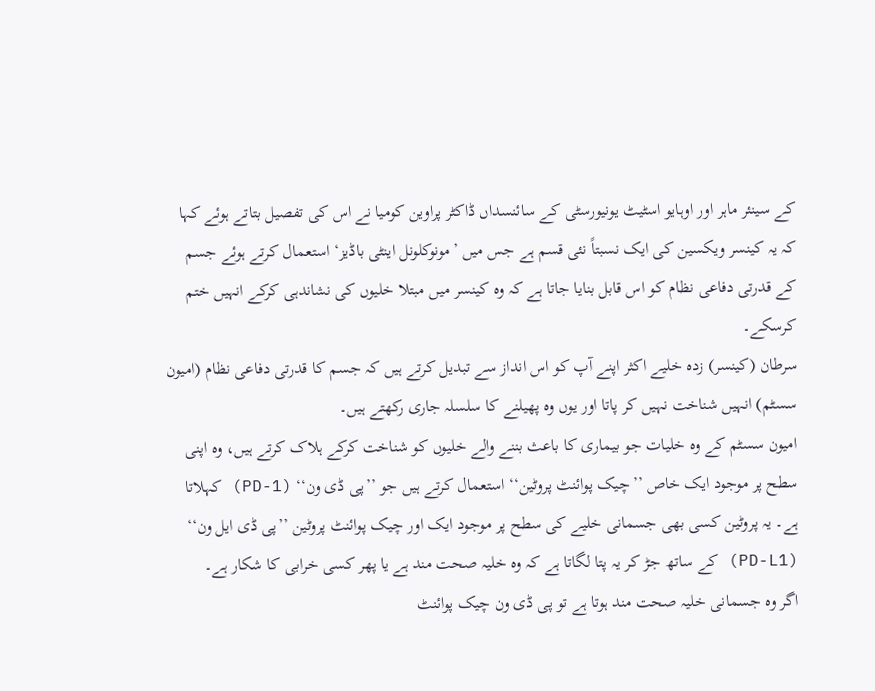کے سینئر ماہر اور اوہایو اسٹیٹ یونیورسٹی کے سائنسداں ڈاکٹر پراوین کومیا نے اس کی تفصیل بتاتے ہوئے کہا کہ یہ کینسر ویکسین کی ایک نسبتاً نئی قسم ہے جس میں ’مونوکلونل اینٹی باڈیز‘ استعمال کرتے ہوئے جسم کے قدرتی دفاعی نظام کو اس قابل بنایا جاتا ہے کہ وہ کینسر میں مبتلا خلیوں کی نشاندہی کرکے انہیں ختم کرسکے۔
سرطان (کینسر) زدہ خلیے اکثر اپنے آپ کو اس انداز سے تبدیل کرتے ہیں کہ جسم کا قدرتی دفاعی نظام (امیون سسٹم) انہیں شناخت نہیں کر پاتا اور یوں وہ پھیلنے کا سلسلہ جاری رکھتے ہیں۔
امیون سسٹم کے وہ خلیات جو بیماری کا باعث بننے والے خلیوں کو شناخت کرکے ہلاک کرتے ہیں، وہ اپنی سطح پر موجود ایک خاص ’’چیک پوائنٹ پروٹین‘‘ استعمال کرتے ہیں جو ’’پی ڈی ون‘‘ (PD-1) کہلاتا ہے۔ یہ پروٹین کسی بھی جسمانی خلیے کی سطح پر موجود ایک اور چیک پوائنٹ پروٹین ’’پی ڈی ایل ون‘‘ (PD-L1) کے ساتھ جڑ کر یہ پتا لگاتا ہے کہ وہ خلیہ صحت مند ہے یا پھر کسی خرابی کا شکار ہے۔
اگر وہ جسمانی خلیہ صحت مند ہوتا ہے تو پی ڈی ون چیک پوائنٹ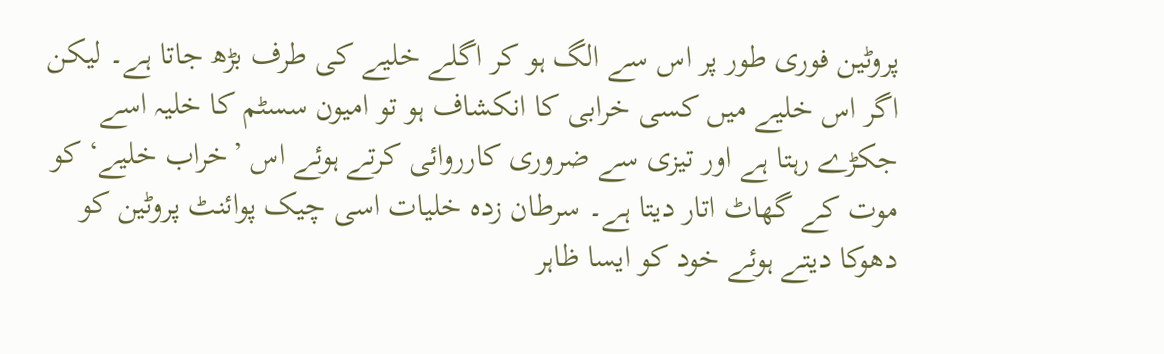پروٹین فوری طور پر اس سے الگ ہو کر اگلے خلیے کی طرف بڑھ جاتا ہے۔ لیکن اگر اس خلیے میں کسی خرابی کا انکشاف ہو تو امیون سسٹم کا خلیہ اسے جکڑے رہتا ہے اور تیزی سے ضروری کارروائی کرتے ہوئے اس ’خراب خلیے‘ کو موت کے گھاٹ اتار دیتا ہے۔ سرطان زدہ خلیات اسی چیک پوائنٹ پروٹین کو دھوکا دیتے ہوئے خود کو ایسا ظاہر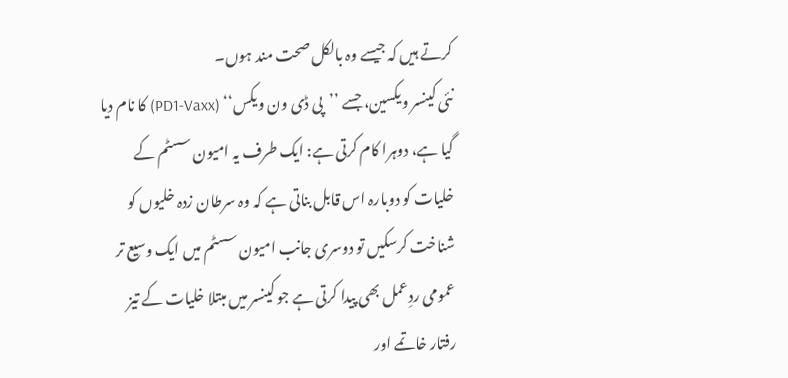کرتے ہیں کہ جیسے وہ بالکل صحت مند ہوں۔
نئی کینسر ویکسین، جسے ’’پی ڈی ون ویکس‘‘ (PD1-Vaxx) کا نام دیا گیا ہے، دوہرا کام کرتی ہے: ایک طرف یہ امیون سسٹم کے خلیات کو دوبارہ اس قابل بناتی ہے کہ وہ سرطان زدہ خلیوں کو شناخت کرسکیں تو دوسری جانب امیون سسٹم میں ایک وسیع تر عمومی ردِعمل بھی پیدا کرتی ہے جو کینسر میں مبتلا خلیات کے تیز رفتار خاتمے اور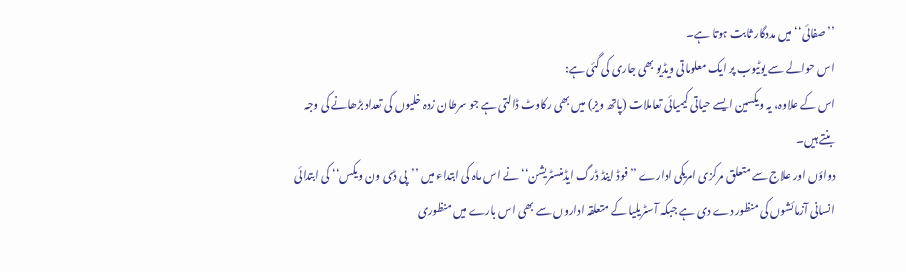’’صفائی‘‘ میں مددگار ثابت ہوتا ہے۔
اس حوالے سے یوٹیوب پر ایک معلوماتی ویڈیو بھی جاری کی گئی ہے:
اس کے علاوہ، یہ ویکسین ایسے حیاتی کیمیائی تعاملات (پاتھ ویز) میں بھی رکاوٹ ڈالتی ہے جو سرطان زدہ خلیوں کی تعداد بڑھانے کی وجہ بنتے ہیں۔
دواؤں اور علاج سے متعلق مرکزی امریکی ادارے ’’فوڈ اینڈ ڈرگ ایڈمنسٹریشن‘‘ نے اس ماہ کی ابتداء میں ’’پی ڈی ون ویکس‘‘ کی ابتدائی انسانی آزمائشوں کی منظور دے دی ہے جبکہ آسٹریلیا کے متعلقہ اداروں سے بھی اس بارے میں منظوری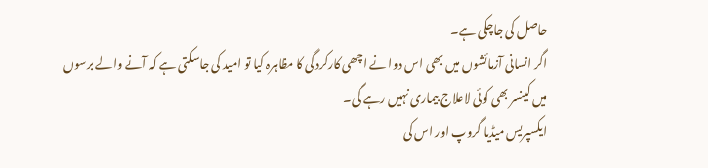حاصل کی جاچکی ہے۔
اگر انسانی آزمائشوں میں بھی اس دوا نے اچھی کارکردگی کا مظاہرہ کیا تو امید کی جاسکتی ہے کہ آنے والے برسوں میں کینسر بھی کوئی لاعلاج بیماری نہیں رہے گی۔
ایکسپریس میڈیا گروپ اور اس کی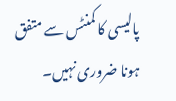پالیسی کا کمنٹس سے متفق ہونا ضروری نہیں۔